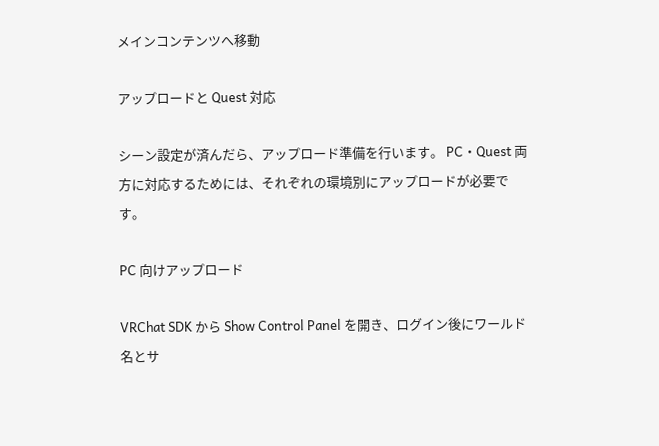メインコンテンツへ移動

アップロードと Quest 対応

シーン設定が済んだら、アップロード準備を行います。 PC・Quest 両方に対応するためには、それぞれの環境別にアップロードが必要です。

PC 向けアップロード

VRChat SDK から Show Control Panel を開き、ログイン後にワールド名とサ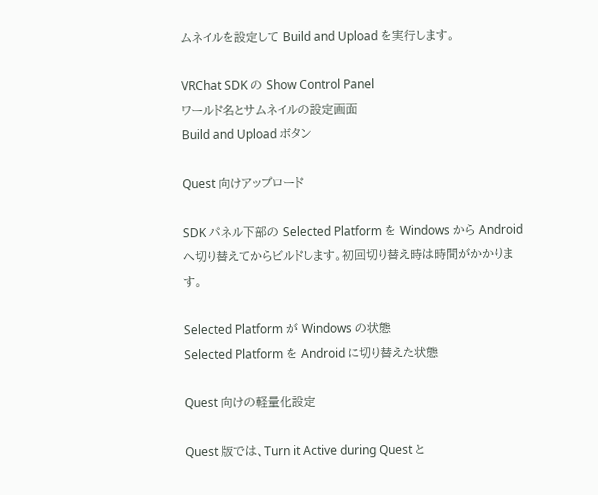ムネイルを設定して Build and Upload を実行します。

VRChat SDK の Show Control Panel
ワールド名とサムネイルの設定画面
Build and Upload ボタン

Quest 向けアップロード

SDK パネル下部の Selected Platform を Windows から Android へ切り替えてからビルドします。初回切り替え時は時間がかかります。

Selected Platform が Windows の状態
Selected Platform を Android に切り替えた状態

Quest 向けの軽量化設定

Quest 版では、Turn it Active during Quest と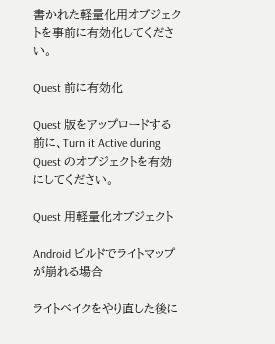書かれた軽量化用オブジェクトを事前に有効化してください。

Quest 前に有効化

Quest 版をアップロードする前に、Turn it Active during Quest のオブジェクトを有効にしてください。

Quest 用軽量化オブジェクト

Android ビルドでライトマップが崩れる場合

ライトベイクをやり直した後に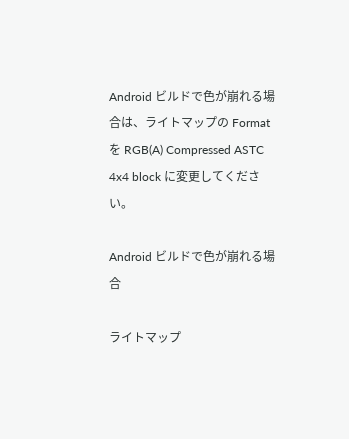Android ビルドで色が崩れる場合は、ライトマップの Format を RGB(A) Compressed ASTC 4x4 block に変更してください。

Android ビルドで色が崩れる場合

ライトマップ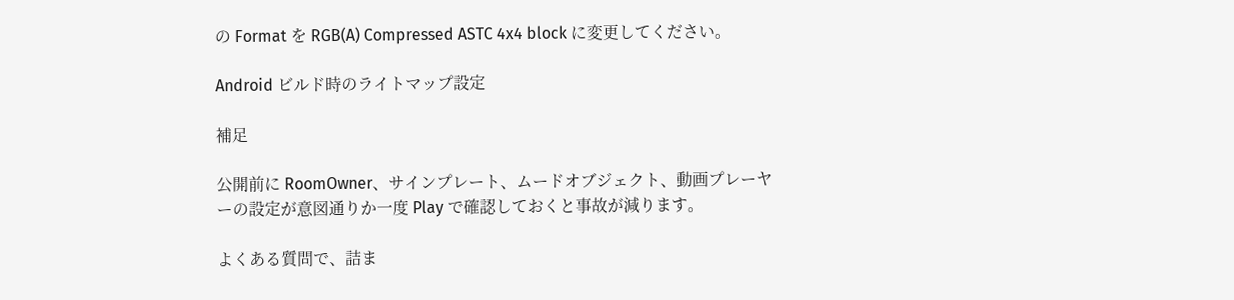の Format を RGB(A) Compressed ASTC 4x4 block に変更してください。

Android ビルド時のライトマップ設定

補足

公開前に RoomOwner、サインプレート、ムードオブジェクト、動画プレーヤーの設定が意図通りか一度 Play で確認しておくと事故が減ります。

よくある質問で、詰ま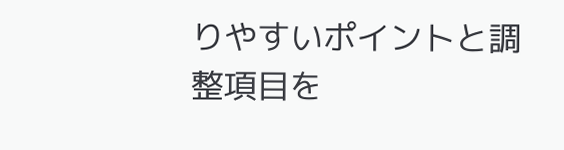りやすいポイントと調整項目を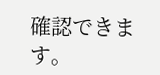確認できます。